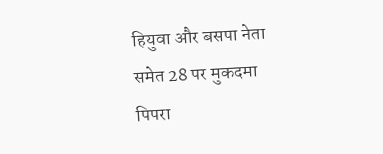हियुवा और बसपा नेता समेत 28 पर मुकदमा
पिपरा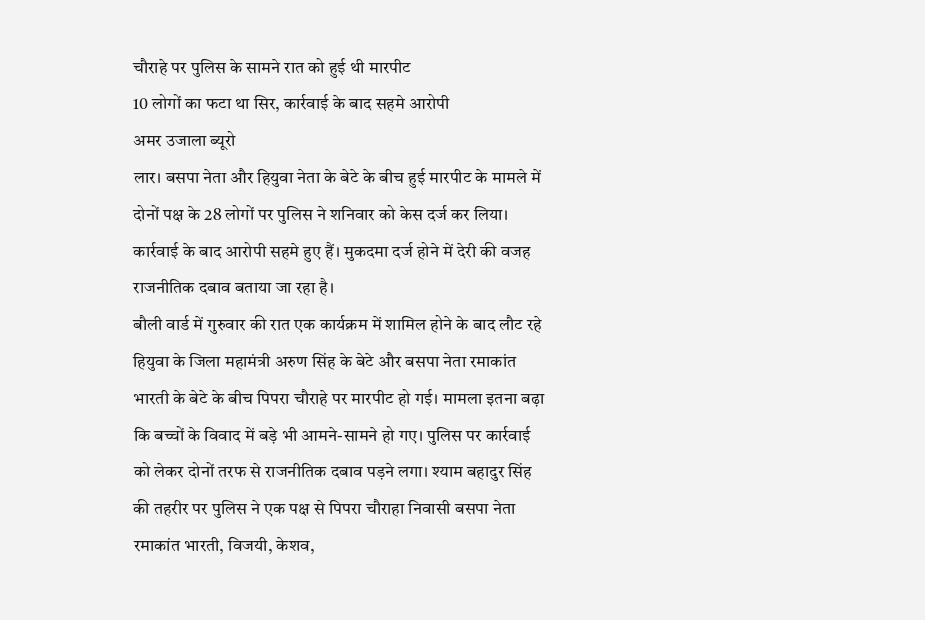चौराहे पर पुलिस के सामने रात को हुई थी मारपीट
10 लोगों का फटा था सिर, कार्रवाई के बाद सहमे आरोपी
अमर उजाला ब्यूरो
लार। बसपा नेता और हियुवा नेता के बेटे के बीच हुई मारपीट के मामले में दोनों पक्ष के 28 लोगों पर पुलिस ने शनिवार को केस दर्ज कर लिया। कार्रवाई के बाद आरोपी सहमे हुए हैं। मुकदमा दर्ज होने में देरी की वजह राजनीतिक दबाव बताया जा रहा है।
बौली वार्ड में गुरुवार की रात एक कार्यक्रम में शामिल होने के बाद लौट रहे हियुवा के जिला महामंत्री अरुण सिंह के बेटे और बसपा नेता रमाकांत भारती के बेटे के बीच पिपरा चौराहे पर मारपीट हो गई। मामला इतना बढ़ा कि बच्चों के विवाद में बड़े भी आमने-सामने हो गए। पुलिस पर कार्रवाई को लेकर दोनों तरफ से राजनीतिक दबाव पड़ने लगा। श्याम बहादुर सिंह की तहरीर पर पुलिस ने एक पक्ष से पिपरा चौराहा निवासी बसपा नेता रमाकांत भारती, विजयी, केशव,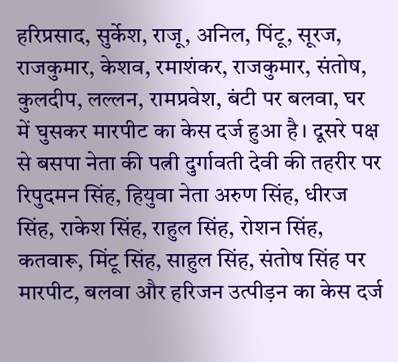हरिप्रसाद, सुर्केश, राजू, अनिल, पिंटू, सूरज, राजकुमार, केशव, रमाशंकर, राजकुमार, संतोष, कुलदीप, लल्लन, रामप्रवेश, बंटी पर बलवा, घर में घुसकर मारपीट का केस दर्ज हुआ है। दूसरे पक्ष से बसपा नेता की पत्नी दुर्गावती देवी की तहरीर पर रिपुदमन सिंह, हियुवा नेता अरुण सिंह, धीरज सिंह, राकेश सिंह, राहुल सिंह, रोशन सिंह, कतवारू, मिंटू सिंह, साहुल सिंह, संतोष सिंह पर मारपीट, बलवा और हरिजन उत्पीड़न का केस दर्ज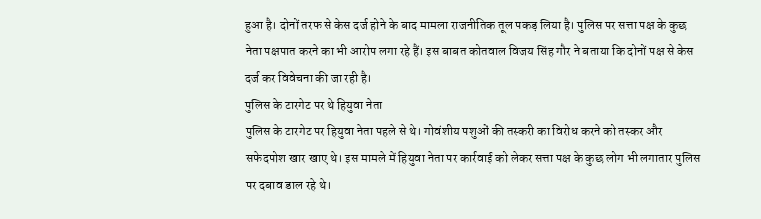हुआ है। दोनों तरफ से केस दर्ज होने के बाद मामला राजनीतिक तूल पकड़ लिया है। पुलिस पर सत्ता पक्ष के कुछ नेता पक्षपात करने का भी आरोप लगा रहे हैं। इस बाबत कोतवाल विजय सिंह गौर ने बताया कि दोनों पक्ष से केस दर्ज कर विवेचना की जा रही है।
पुलिस के टारगेट पर थे हियुवा नेता
पुलिस के टारगेट पर हियुवा नेता पहले से थे। गोवंशीय पशुओं की तस्करी का विरोध करने को तस्कर और सफेदपोश खार खाए थे। इस मामले में हियुवा नेता पर कार्रवाई को लेकर सत्ता पक्ष के कुछ लोग भी लगातार पुलिस पर दबाव डाल रहे थे।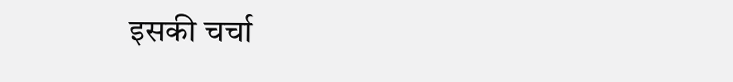इसकी चर्चा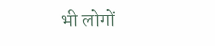भी लोगों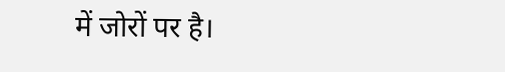में जोरों पर है।